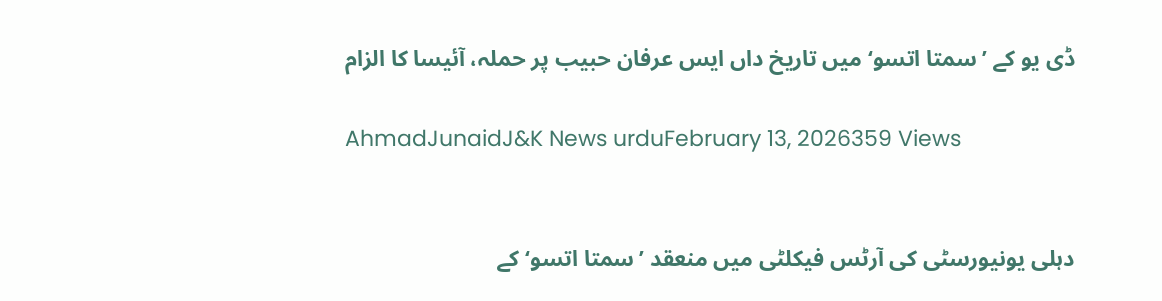ڈی یو کے ’سمتا اتسو‘ میں تاریخ داں ایس عرفان حبیب پر حملہ، آئیسا کا الزام

AhmadJunaidJ&K News urduFebruary 13, 2026359 Views


دہلی یونیورسٹی کی آرٹس فیکلٹی میں منعقد ’سمتا اتسو‘ کے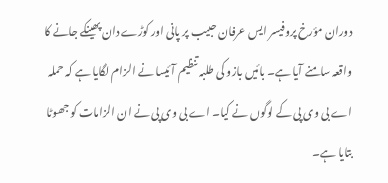دوران مؤرخ پروفیسر ایس عرفان حبیب پر پانی اور کوڑے دان پھینکے جانے کا واقعہ سامنے آیا ہے۔ بائیں بازو کی طلبہ تنظیم آئیسا نے الزام لگایا ہے کہ حملہ اے بی وی پی کے لوگوں نے کیا۔ اے بی وی پی نے ان الزامات کو جھوٹا بتایا ہے۔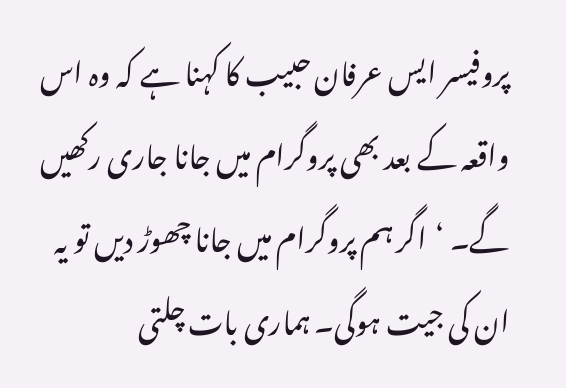پروفیسر ایس عرفان حبیب کا کہنا ہے کہ وہ اس واقعہ کے بعد بھی پروگرام میں جانا جاری رکھیں گے۔ ‘اگر ہم پروگرام میں جانا چھوڑ دیں تو یہ ان کی جیت ہوگی۔ ہماری بات چلتی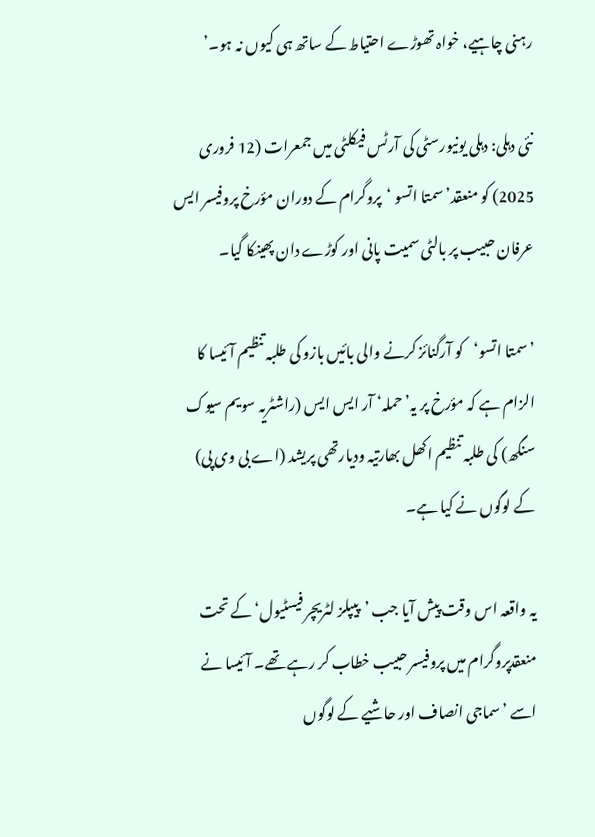رہنی چاہیے، خواہ تھوڑے احتیاط کے ساتھ ہی کیوں نہ ہو۔’

نئی دہلی: دہلی یونیورسٹی کی آرٹس فیکلٹی میں جمعرات (12 فروری 2025) کو منعقد’سمتا اتسو ‘پروگرام کے دوران مؤرخ پروفیسر ایس عرفان حبیب پر بالٹی سمیت پانی اور کوڑے دان پھینکا گیا۔

’سمتا اتسو‘کو آرگنائز کرنے والی بائیں بازو کی طلبہ تنظیم آئیسا کا الزام ہے کہ مؤرخ پر یہ’حملہ‘ آر ایس ایس (راشٹریہ سویم سیوک سنگھ) کی طلبہ تنظیم اکھل بھارتیہ ودیارتھی پریشد (اے بی وی پی) کے لوگوں نے کیا ہے۔

یہ واقعہ اس وقت پیش آیا جب ’پیپلز لٹریچر فیسٹیول‘کے تحت منعقدپروگرام میں پروفیسر حبیب خطاب کر رہے تھے۔ آئیسا نے اسے ’سماجی انصاف اور حاشیے کے لوگوں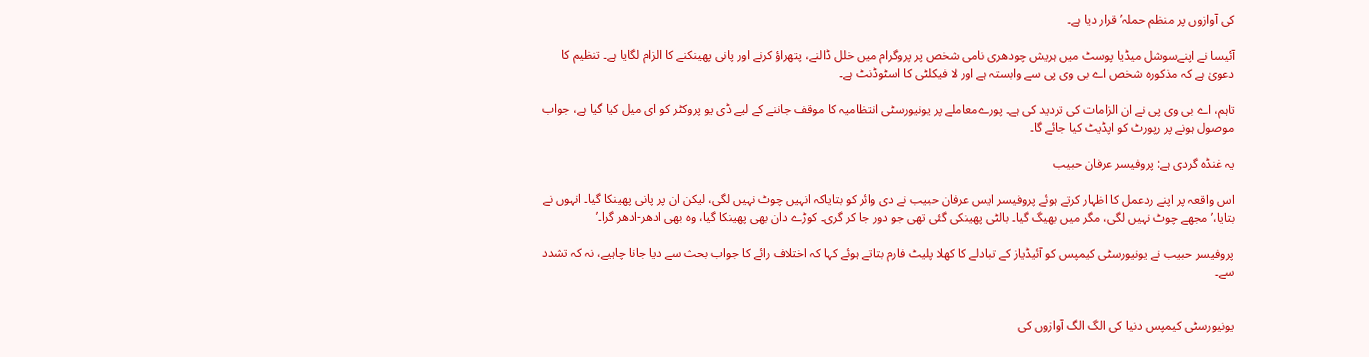کی آوازوں پر منظم حملہ’ قرار دیا ہے۔

آئیسا نے اپنےسوشل میڈیا پوسٹ میں ہریش چودھری نامی شخص پر پروگرام میں خلل ڈالنے، پتھراؤ کرنے اور پانی پھینکنے کا الزام لگایا ہے۔ تنظیم کا دعویٰ ہے کہ مذکورہ شخص اے بی وی پی سے وابستہ ہے اور لا فیکلٹی کا اسٹوڈنٹ ہے۔

تاہم، اے بی وی پی نے ان الزامات کی تردید کی ہے۔ پورےمعاملے پر یونیورسٹی انتظامیہ کا موقف جاننے کے لیے ڈی یو پروکٹر کو ای میل کیا گیا ہے، جواب موصول ہونے پر رپورٹ کو اپڈیٹ کیا جائے گا۔

یہ غنڈہ گردی ہے: پروفیسر عرفان حبیب

اس واقعہ پر اپنے ردعمل کا اظہار کرتے ہوئے پروفیسر ایس عرفان حبیب نے دی وائر کو بتایاکہ انہیں چوٹ نہیں لگی، لیکن ان پر پانی پھینکا گیا۔ انہوں نے بتایا،’مجھے چوٹ نہیں لگی، مگر میں بھیگ گیا۔ بالٹی پھینکی گئی تھی جو دور جا کر گری۔ کوڑے دان بھی پھینکا گیا، وہ بھی ادھر-ادھر گرا۔’

پروفیسر حبیب نے یونیورسٹی کیمپس کو آئیڈیاز کے تبادلے کا کھلا پلیٹ فارم بتاتے ہوئے کہا کہ اختلاف رائے کا جواب بحث سے دیا جانا چاہیے، نہ کہ تشدد سے۔


یونیورسٹی کیمپس دنیا کی الگ الگ آوازوں کی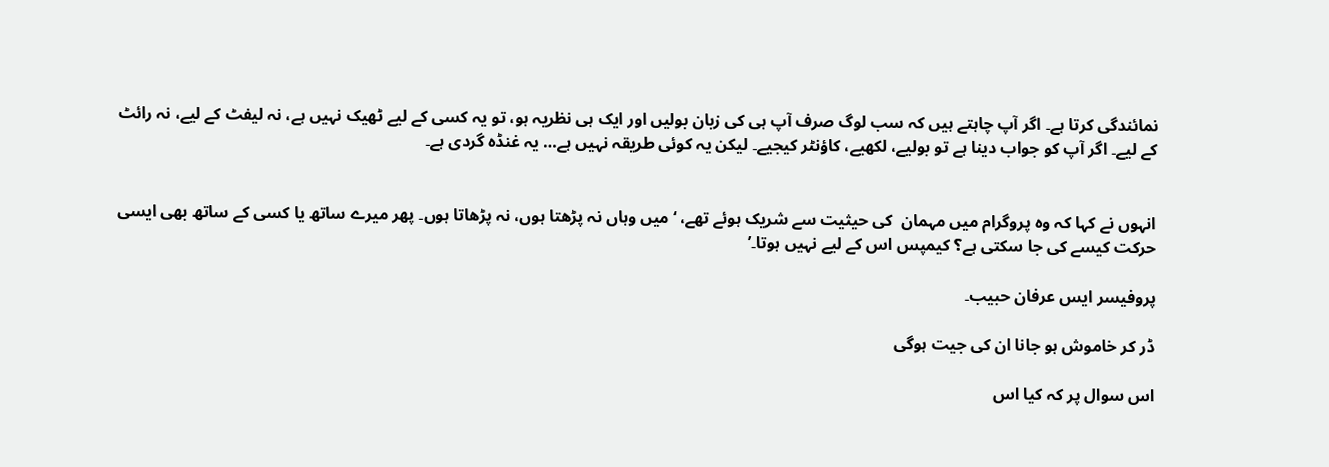نمائندگی کرتا ہے۔ اگر آپ چاہتے ہیں کہ سب لوگ صرف آپ ہی کی زبان بولیں اور ایک ہی نظریہ ہو، تو یہ کسی کے لیے ٹھیک نہیں ہے، نہ لیفٹ کے لیے، نہ رائٹ کے لیے۔ اگر آپ کو جواب دینا ہے تو بولیے، لکھیے، کاؤنٹر کیجیے۔ لیکن یہ کوئی طریقہ نہیں ہے… یہ غنڈہ گردی ہے۔


انہوں نے کہا کہ وہ پروگرام میں مہمان  کی حیثیت سے شریک ہوئے تھے، ‘میں وہاں نہ پڑھتا ہوں، نہ پڑھاتا ہوں۔ پھر میرے ساتھ یا کسی کے ساتھ بھی ایسی حرکت کیسے کی جا سکتی ہے؟ کیمپس اس کے لیے نہیں ہوتا۔’

پروفیسر ایس عرفان حبیب۔

ڈر کر خاموش ہو جانا ان کی جیت ہوگی

اس سوال پر کہ کیا اس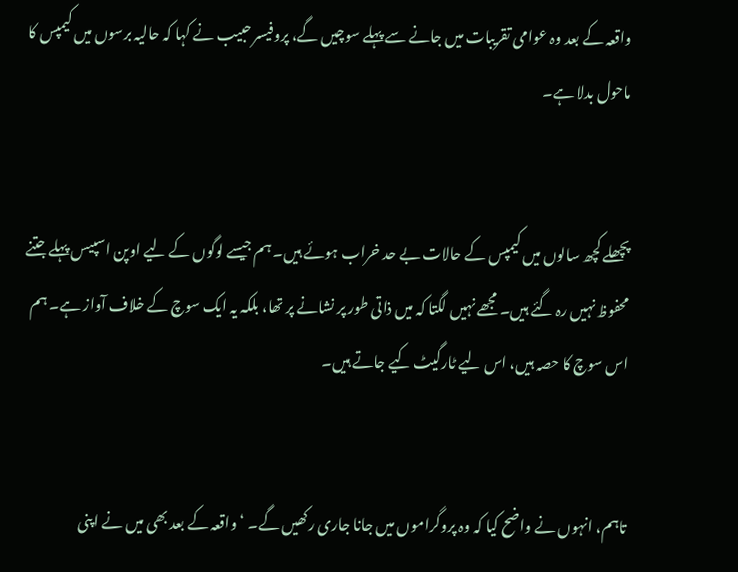واقعہ کے بعد وہ عوامی تقریبات میں جانے سے پہلے سوچیں گے، پروفیسر حبیب نے کہا کہ حالیہ برسوں میں کیمپس کا ماحول بدلا ہے۔


پچھلے کچھ سالوں میں کیمپس کے حالات بے حد خراب ہوئے ہیں۔ ہم جیسے لوگوں کے لیے اوپن اسپیس پہلے جتنے محفوظ نہیں رہ گئے ہیں۔ مجھے نہیں لگتا کہ میں ذاتی طور پر نشانے پر تھا، بلکہ یہ ایک سوچ کے خلاف آواز ہے۔ ہم اس سوچ کا حصہ ہیں، اس لیے ٹارگیٹ کیے جاتے ہیں۔


تاہم، انہوں نے واضح کیا کہ وہ پروگراموں میں جانا جاری رکھیں گے۔ ‘واقعہ کے بعد بھی میں نے اپنی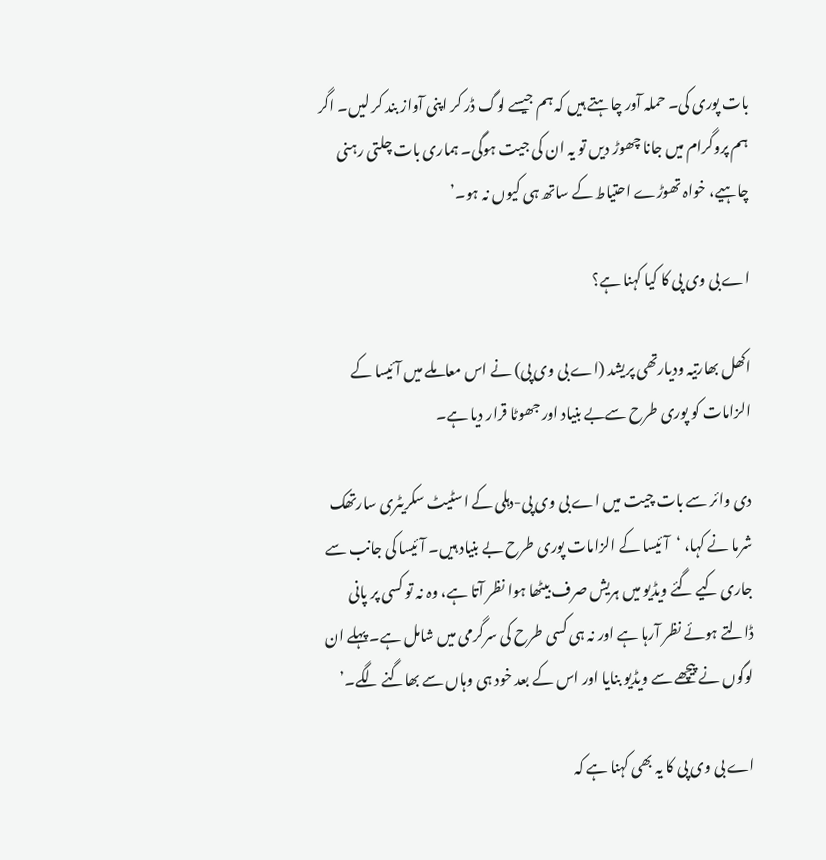بات پوری کی۔ حملہ آور چاہتے ہیں کہ ہم جیسے لوگ ڈر کر اپنی آواز بند کر لیں۔ اگر ہم پروگرام میں جانا چھوڑ دیں تو یہ ان کی جیت ہوگی۔ ہماری بات چلتی رہنی چاہیے، خواہ تھوڑے احتیاط کے ساتھ ہی کیوں نہ ہو۔’

اے بی وی پی کا کیا کہنا ہے؟

اکھل بھارتیہ ودیارتھی پریشد (اے بی وی پی) نے اس معاملے میں آئیسا کے الزامات کو پوری طرح سےبے بنیاد اور جھوٹا قرار دیا ہے۔

دی وائر سے بات چیت میں اے بی وی پی-دہلی کے اسٹیٹ سکریٹری سارتھک شرما نے کہا، ‘آئیسا کے الزامات پوری طرح بے بنیاد ہیں۔ آئیسا کی جانب سے جاری کیے گئے ویڈیو میں ہریش صرف بیٹھا ہوا نظر آتا ہے، وہ نہ تو کسی پر پانی ڈالتے ہوئے نظر آرہا ہے اور نہ ہی کسی طرح کی سرگرمی میں شامل ہے۔ پہلے ان لوگوں نے پیچھے سے ویڈیو بنایا اور اس کے بعد خود ہی وہاں سے بھاگنے لگے۔’

اے بی وی پی کا یہ بھی کہنا ہے کہ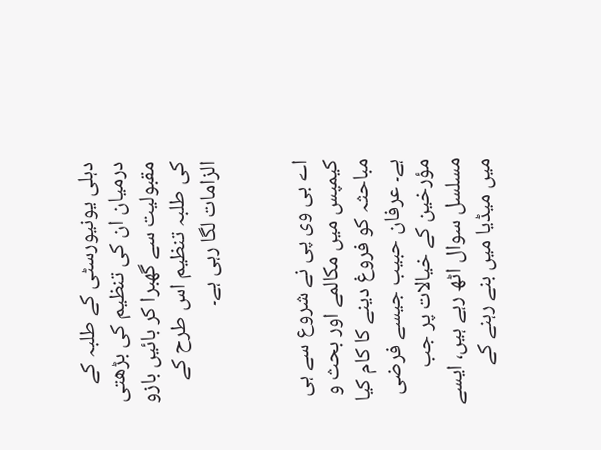دہلی یونیورسٹی کے طلبہ کے درمیان ان کی تنظیم کی بڑھتی مقبولیت سے گھبرا کر بائیں بازو کی طلبہ تنظیم اس طرح کے الزامات لگا رہی ہے۔


اے بی وی پی نے شروع سے ہی کیمپس میں مکالمے اور بحث و مباحثہ کو فروغ دینے کا کام کیا ہے۔ عرفان حبیب جیسے فرضی مؤرخین کے خیالات پر جب مسلسل سوال اٹھ رہے ہیں، ایسے میں میڈیا میں بنے رہنے کے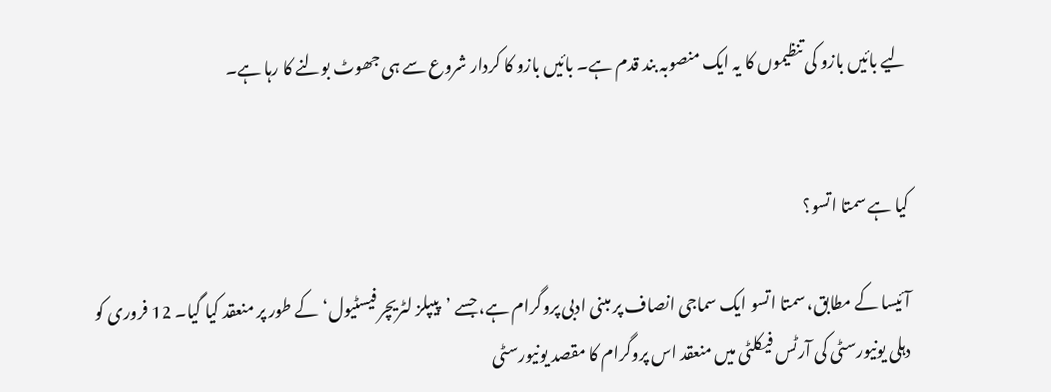لیے بائیں بازو کی تنظیموں کا یہ ایک منصوبہ بند قدم ہے۔ بائیں بازو کا کردار شروع سے ہی جھوٹ بولنے کا رہا ہے۔


کیا ہے سمتا اتسو؟

آئیسا کے مطابق، سمتا اتسو ایک سماجی انصاف پر مبنی ادبی پروگرام ہے، جسے ’پیپلز لٹریچر فیسٹیول‘کے طور پر منعقد کیا گیا۔ 12 فروری کو دہلی یونیورسٹی کی آرٹس فیکلٹی میں منعقد اس پروگرام کا مقصد یونیورسٹی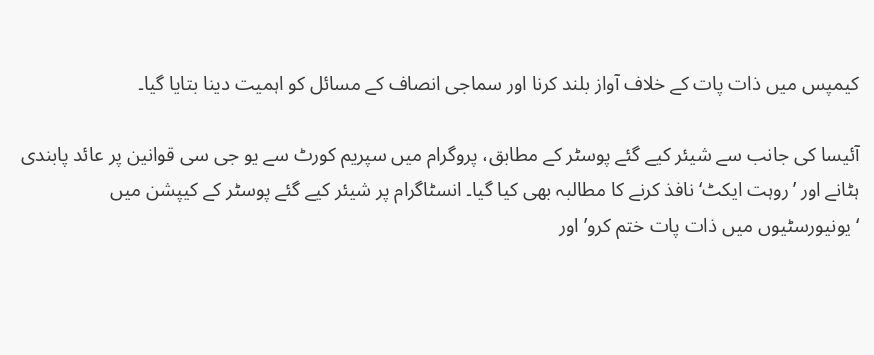کیمپس میں ذات پات کے خلاف آواز بلند کرنا اور سماجی انصاف کے مسائل کو اہمیت دینا بتایا گیا۔

آئیسا کی جانب سے شیئر کیے گئے پوسٹر کے مطابق، پروگرام میں سپریم کورٹ سے یو جی سی قوانین پر عائد پابندی ہٹانے اور ’روہت ایکٹ‘نافذ کرنے کا مطالبہ بھی کیا گیا۔ انسٹاگرام پر شیئر کیے گئے پوسٹر کے کیپشن میں ‘یونیورسٹیوں میں ذات پات ختم کرو’ اور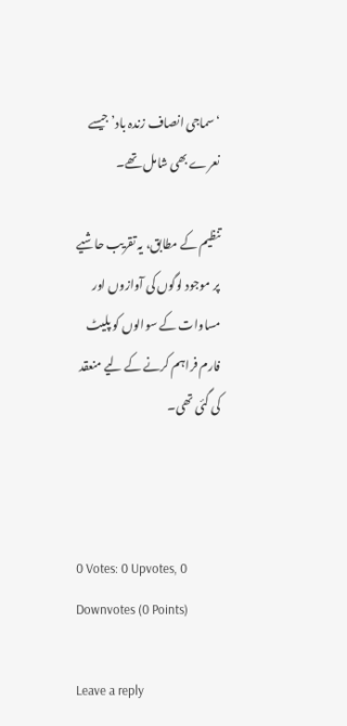‘سماجی انصاف زندہ باد’ جیسے نعرے بھی شامل تھے۔

تنظیم کے مطابق، یہ تقریب حاشیے پر موجود لوگوں کی آوازوں اور مساوات کے سوالوں کو پلیٹ فارم فراہم کرنے کے لیے منعقد کی گئی تھی۔



0 Votes: 0 Upvotes, 0 Downvotes (0 Points)

Leave a reply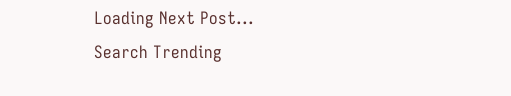Loading Next Post...
Search Trending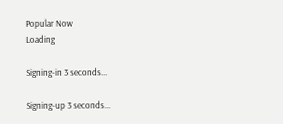Popular Now
Loading

Signing-in 3 seconds...

Signing-up 3 seconds...